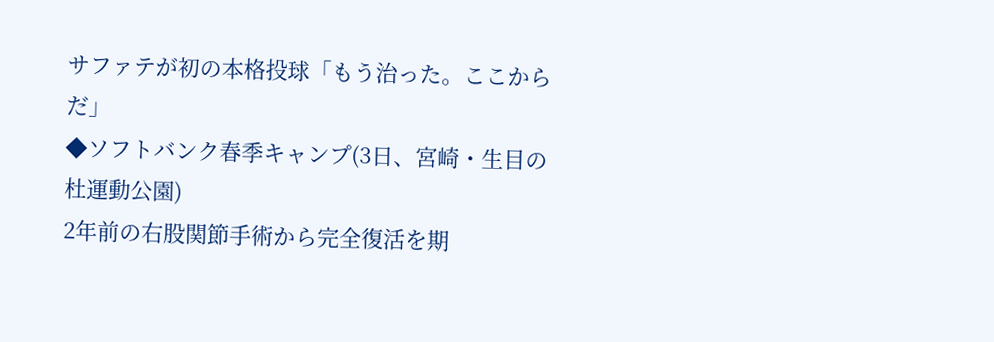サファテが初の本格投球「もう治った。ここからだ」
◆ソフトバンク春季キャンプ(3日、宮崎・生目の杜運動公園)
2年前の右股関節手術から完全復活を期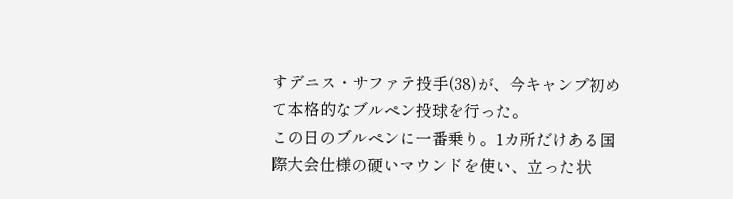すデニス・サファテ投手(38)が、今キャンプ初めて本格的なブルペン投球を行った。
この日のブルペンに一番乗り。1カ所だけある国際大会仕様の硬いマウンドを使い、立った状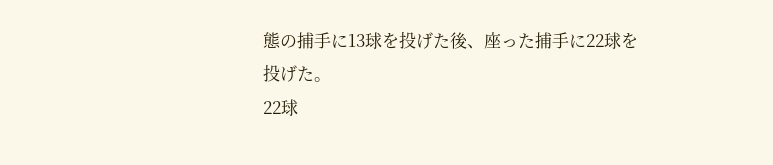態の捕手に13球を投げた後、座った捕手に22球を投げた。
22球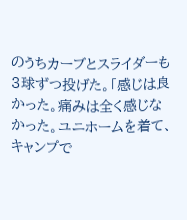のうちカーブとスライダーも3球ずつ投げた。「感じは良かった。痛みは全く感じなかった。ユニホームを着て、キャンプで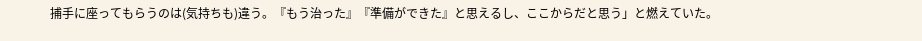捕手に座ってもらうのは(気持ちも)違う。『もう治った』『準備ができた』と思えるし、ここからだと思う」と燃えていた。